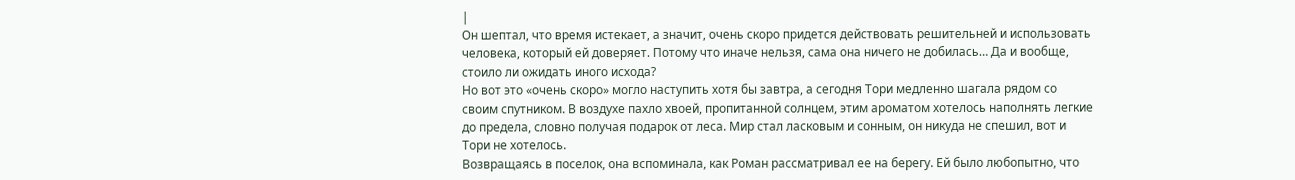|
Он шептал, что время истекает, а значит, очень скоро придется действовать решительней и использовать человека, который ей доверяет. Потому что иначе нельзя, сама она ничего не добилась… Да и вообще, стоило ли ожидать иного исхода?
Но вот это «очень скоро» могло наступить хотя бы завтра, а сегодня Тори медленно шагала рядом со своим спутником. В воздухе пахло хвоей, пропитанной солнцем, этим ароматом хотелось наполнять легкие до предела, словно получая подарок от леса. Мир стал ласковым и сонным, он никуда не спешил, вот и Тори не хотелось.
Возвращаясь в поселок, она вспоминала, как Роман рассматривал ее на берегу. Ей было любопытно, что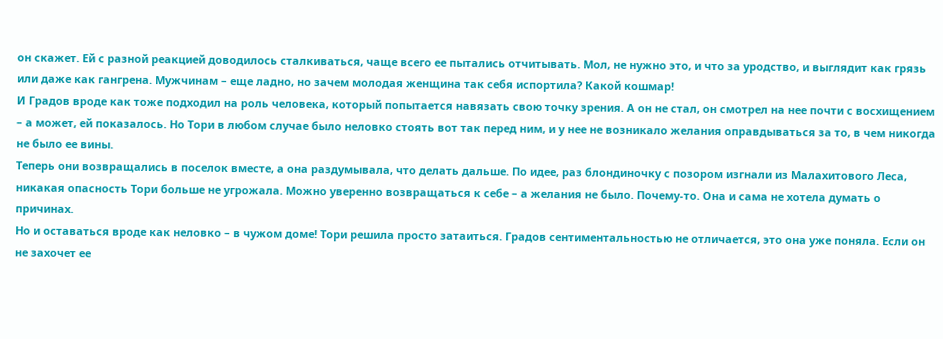он скажет. Ей с разной реакцией доводилось сталкиваться, чаще всего ее пытались отчитывать. Мол, не нужно это, и что за уродство, и выглядит как грязь или даже как гангрена. Мужчинам – еще ладно, но зачем молодая женщина так себя испортила? Какой кошмар!
И Градов вроде как тоже подходил на роль человека, который попытается навязать свою точку зрения. А он не стал, он смотрел на нее почти с восхищением – а может, ей показалось. Но Тори в любом случае было неловко стоять вот так перед ним, и у нее не возникало желания оправдываться за то, в чем никогда не было ее вины.
Теперь они возвращались в поселок вместе, а она раздумывала, что делать дальше. По идее, раз блондиночку с позором изгнали из Малахитового Леса, никакая опасность Тори больше не угрожала. Можно уверенно возвращаться к себе – а желания не было. Почему-то. Она и сама не хотела думать о причинах.
Но и оставаться вроде как неловко – в чужом доме! Тори решила просто затаиться. Градов сентиментальностью не отличается, это она уже поняла. Если он не захочет ее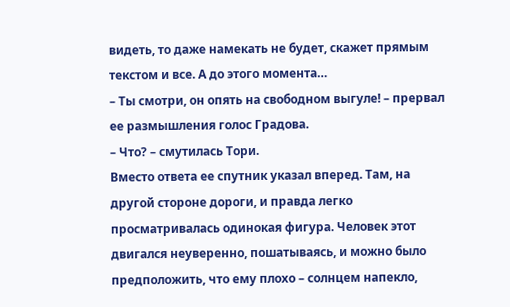видеть, то даже намекать не будет, скажет прямым текстом и все. А до этого момента…
– Ты смотри, он опять на свободном выгуле! – прервал ее размышления голос Градова.
– Что? – смутилась Тори.
Вместо ответа ее спутник указал вперед. Там, на другой стороне дороги, и правда легко просматривалась одинокая фигура. Человек этот двигался неуверенно, пошатываясь, и можно было предположить, что ему плохо – солнцем напекло,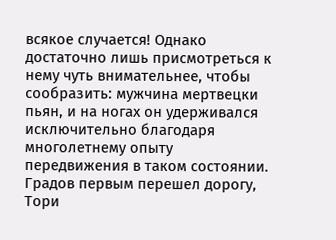всякое случается! Однако достаточно лишь присмотреться к нему чуть внимательнее, чтобы сообразить: мужчина мертвецки пьян, и на ногах он удерживался исключительно благодаря многолетнему опыту передвижения в таком состоянии.
Градов первым перешел дорогу, Тори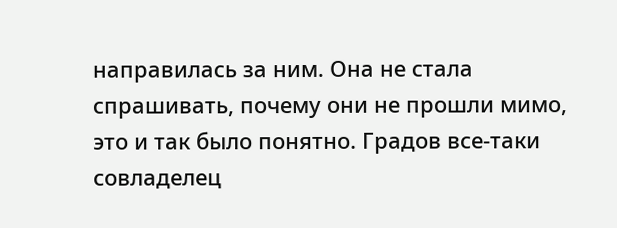направилась за ним. Она не стала спрашивать, почему они не прошли мимо, это и так было понятно. Градов все-таки совладелец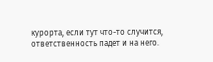курорта, если тут что-то случится, ответственность падет и на него.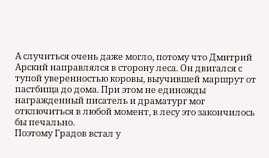А случиться очень даже могло, потому что Дмитрий Арский направлялся в сторону леса. Он двигался с тупой уверенностью коровы, выучившей маршрут от пастбища до дома. При этом не единожды награжденный писатель и драматург мог отключиться в любой момент, в лесу это закончилось бы печально.
Поэтому Градов встал у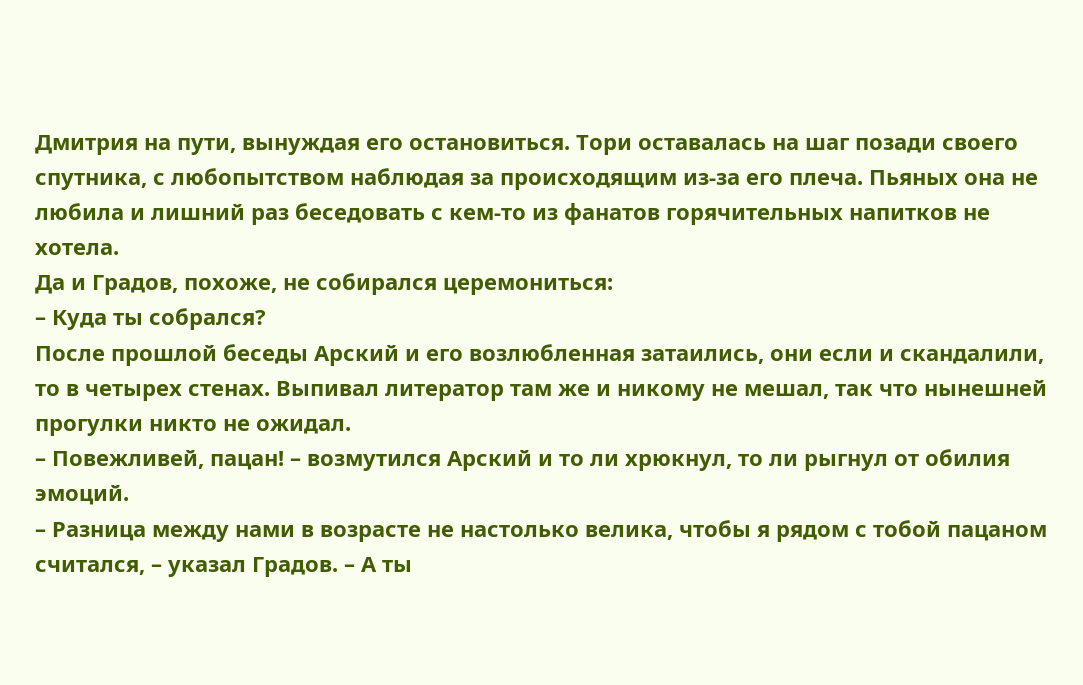Дмитрия на пути, вынуждая его остановиться. Тори оставалась на шаг позади своего спутника, с любопытством наблюдая за происходящим из-за его плеча. Пьяных она не любила и лишний раз беседовать с кем-то из фанатов горячительных напитков не хотела.
Да и Градов, похоже, не собирался церемониться:
– Куда ты собрался?
После прошлой беседы Арский и его возлюбленная затаились, они если и скандалили, то в четырех стенах. Выпивал литератор там же и никому не мешал, так что нынешней прогулки никто не ожидал.
– Повежливей, пацан! – возмутился Арский и то ли хрюкнул, то ли рыгнул от обилия эмоций.
– Разница между нами в возрасте не настолько велика, чтобы я рядом с тобой пацаном считался, – указал Градов. – А ты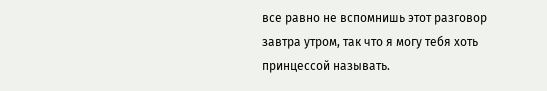все равно не вспомнишь этот разговор завтра утром, так что я могу тебя хоть принцессой называть.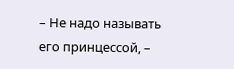– Не надо называть его принцессой, –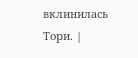вклинилась Тори. |